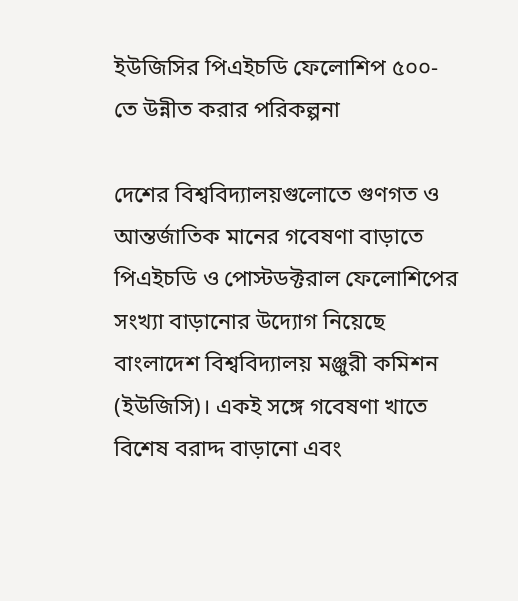ইউজিসির পিএইচডি ফেলোশিপ ৫০০-তে উন্নীত করার পরিকল্পনা

দেশের বিশ্ববিদ্যালয়গুলোতে গুণগত ও আন্তর্জাতিক মানের গবেষণা বাড়াতে পিএইচডি ও পোস্টডক্টরাল ফেলোশিপের সংখ্যা বাড়ানোর উদ্যোগ নিয়েছে বাংলাদেশ বিশ্ববিদ্যালয় মঞ্জুরী কমিশন (ইউজিসি)। একই সঙ্গে গবেষণা খাতে বিশেষ বরাদ্দ বাড়ানো এবং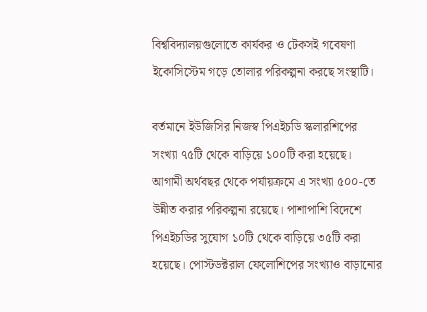বিশ্ববিদ্যালয়গুলোতে কার্যকর ও টেকসই গবেষণা ইকোসিস্টেম গড়ে তোলার পরিকল্পনা করছে সংস্থাটি।

বর্তমানে ইউজিসির নিজস্ব পিএইচডি স্কলারশিপের সংখ্যা ৭৫টি থেকে বাড়িয়ে ১০০টি করা হয়েছে। আগামী অর্থবছর থেকে পর্যায়ক্রমে এ সংখ্যা ৫০০-তে উন্নীত করার পরিকল্পনা রয়েছে। পাশাপাশি বিদেশে পিএইচডির সুযোগ ১০টি থেকে বাড়িয়ে ৩৫টি করা হয়েছে। পোস্টডক্টরাল ফেলোশিপের সংখ্যাও বাড়ানোর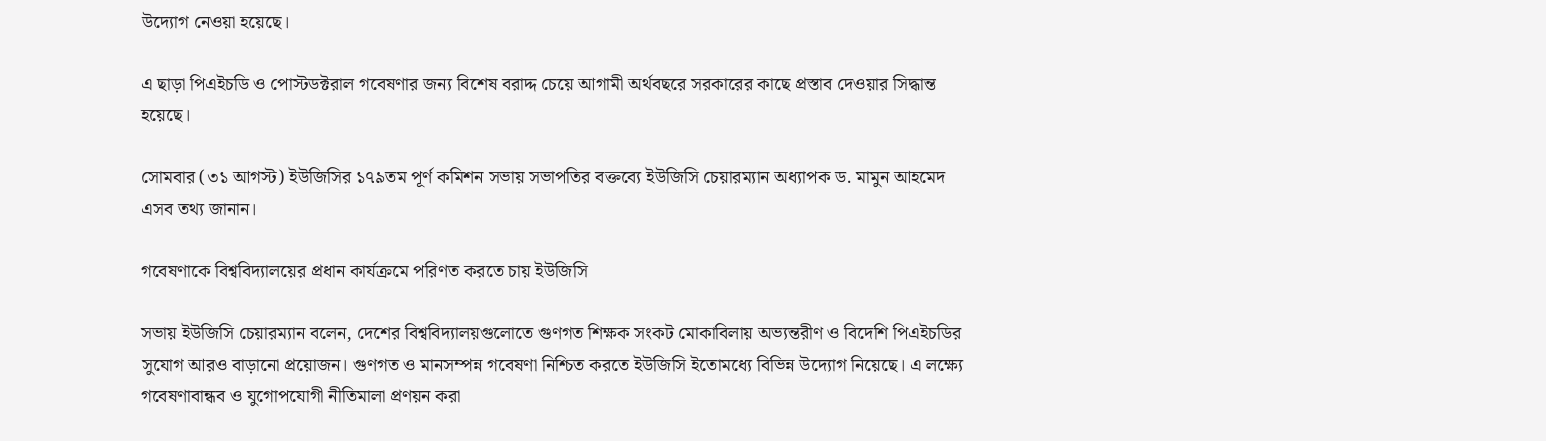উদ্যোগ নেওয়া হয়েছে।

এ ছাড়া পিএইচডি ও পোস্টডক্টরাল গবেষণার জন্য বিশেষ বরাদ্দ চেয়ে আগামী অর্থবছরে সরকারের কাছে প্রস্তাব দেওয়ার সিদ্ধান্ত হয়েছে।

সোমবার (৩১ আগস্ট) ইউজিসির ১৭৯তম পূর্ণ কমিশন সভায় সভাপতির বক্তব্যে ইউজিসি চেয়ারম্যান অধ্যাপক ড. মামুন আহমেদ এসব তথ্য জানান।

গবেষণাকে বিশ্ববিদ্যালয়ের প্রধান কার্যক্রমে পরিণত করতে চায় ইউজিসি

সভায় ইউজিসি চেয়ারম্যান বলেন, দেশের বিশ্ববিদ্যালয়গুলোতে গুণগত শিক্ষক সংকট মোকাবিলায় অভ্যন্তরীণ ও বিদেশি পিএইচডির সুযোগ আরও বাড়ানো প্রয়োজন। গুণগত ও মানসম্পন্ন গবেষণা নিশ্চিত করতে ইউজিসি ইতোমধ্যে বিভিন্ন উদ্যোগ নিয়েছে। এ লক্ষ্যে গবেষণাবান্ধব ও যুগোপযোগী নীতিমালা প্রণয়ন করা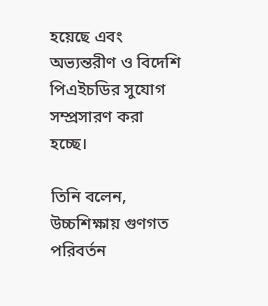হয়েছে এবং অভ্যন্তরীণ ও বিদেশি পিএইচডির সুযোগ সম্প্রসারণ করা হচ্ছে।

তিনি বলেন, উচ্চশিক্ষায় গুণগত পরিবর্তন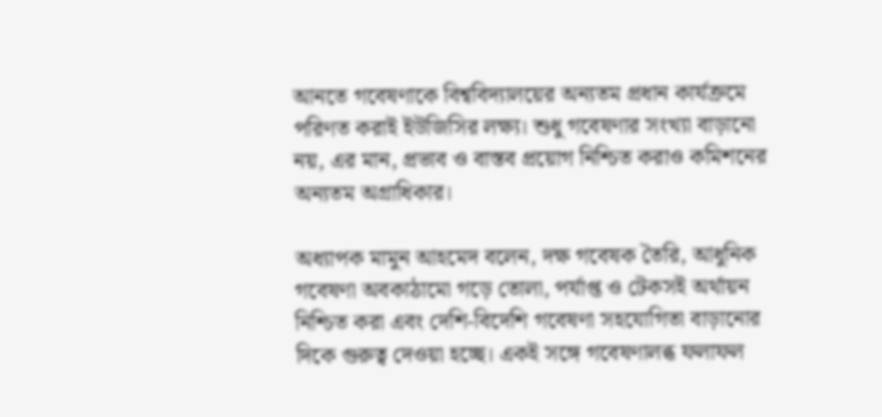আনতে গবেষণাকে বিশ্ববিদ্যালয়ের অন্যতম প্রধান কার্যক্রমে পরিণত করাই ইউজিসির লক্ষ্য। শুধু গবেষণার সংখ্যা বাড়ানো নয়, এর মান, প্রভাব ও বাস্তব প্রয়োগ নিশ্চিত করাও কমিশনের অন্যতম অগ্রাধিকার।

অধ্যাপক মামুন আহমেদ বলেন, দক্ষ গবেষক তৈরি, আধুনিক গবেষণা অবকাঠামো গড়ে তোলা, পর্যাপ্ত ও টেকসই অর্থায়ন নিশ্চিত করা এবং দেশি-বিদেশি গবেষণা সহযোগিতা বাড়ানোর দিকে গুরুত্ব দেওয়া হচ্ছে। একই সঙ্গে গবেষণালব্ধ ফলাফল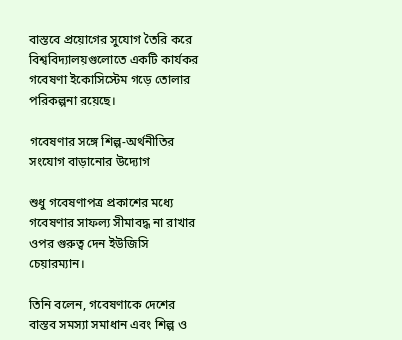বাস্তবে প্রয়োগের সুযোগ তৈরি করে বিশ্ববিদ্যালয়গুলোতে একটি কার্যকর গবেষণা ইকোসিস্টেম গড়ে তোলার পরিকল্পনা রয়েছে।

গবেষণার সঙ্গে শিল্প-অর্থনীতির সংযোগ বাড়ানোর উদ্যোগ

শুধু গবেষণাপত্র প্রকাশের মধ্যে গবেষণার সাফল্য সীমাবদ্ধ না রাখার ওপর গুরুত্ব দেন ইউজিসি চেয়ারম্যান।

তিনি বলেন, গবেষণাকে দেশের বাস্তব সমস্যা সমাধান এবং শিল্প ও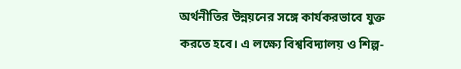অর্থনীতির উন্নয়নের সঙ্গে কার্যকরভাবে যুক্ত করতে হবে। এ লক্ষ্যে বিশ্ববিদ্যালয় ও শিল্প-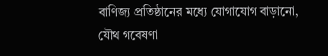বাণিজ্য প্রতিষ্ঠানের মধ্যে যোগাযোগ বাড়ানো, যৌথ গবেষণা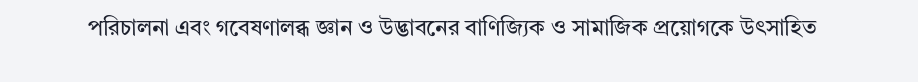পরিচালনা এবং গবেষণালব্ধ জ্ঞান ও উদ্ভাবনের বাণিজ্যিক ও সামাজিক প্রয়োগকে উৎসাহিত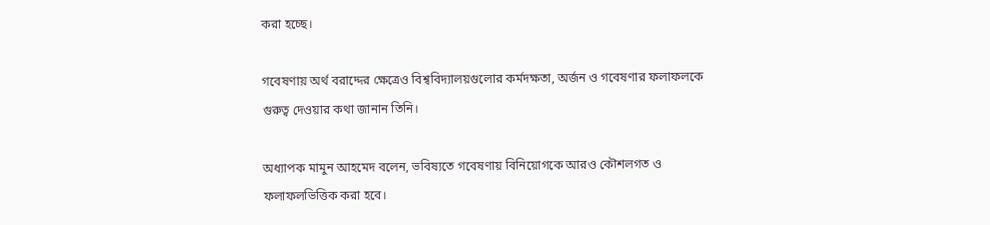করা হচ্ছে।

গবেষণায় অর্থ বরাদ্দের ক্ষেত্রেও বিশ্ববিদ্যালয়গুলোর কর্মদক্ষতা, অর্জন ও গবেষণার ফলাফলকে গুরুত্ব দেওয়ার কথা জানান তিনি।

অধ্যাপক মামুন আহমেদ বলেন, ভবিষ্যতে গবেষণায় বিনিয়োগকে আরও কৌশলগত ও ফলাফলভিত্তিক করা হবে।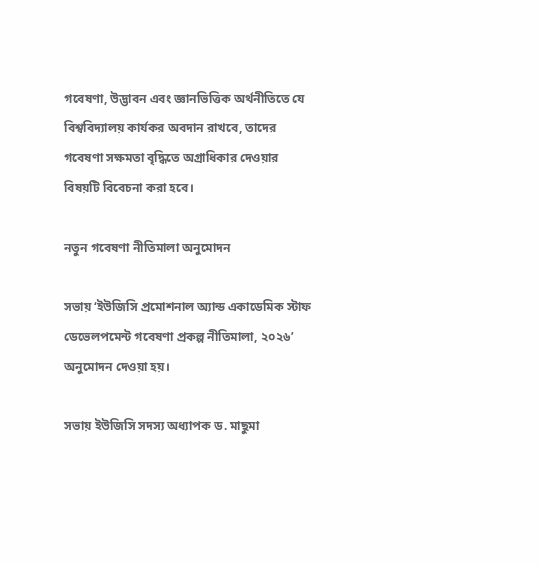গবেষণা, উদ্ভাবন এবং জ্ঞানভিত্তিক অর্থনীতিতে যে বিশ্ববিদ্যালয় কার্যকর অবদান রাখবে, তাদের গবেষণা সক্ষমতা বৃদ্ধিতে অগ্রাধিকার দেওয়ার বিষয়টি বিবেচনা করা হবে।

নতুন গবেষণা নীতিমালা অনুমোদন

সভায় ‘ইউজিসি প্রমোশনাল অ্যান্ড একাডেমিক স্টাফ ডেভেলপমেন্ট গবেষণা প্রকল্প নীতিমালা, ২০২৬’ অনুমোদন দেওয়া হয়।

সভায় ইউজিসি সদস্য অধ্যাপক ড. মাছুমা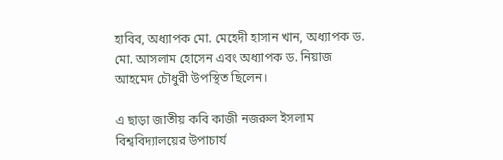হাবিব, অধ্যাপক মো. মেহেদী হাসান খান, অধ্যাপক ড. মো. আসলাম হোসেন এবং অধ্যাপক ড. নিয়াজ আহমেদ চৌধুরী উপস্থিত ছিলেন।

এ ছাড়া জাতীয় কবি কাজী নজরুল ইসলাম বিশ্ববিদ্যালয়ের উপাচার্য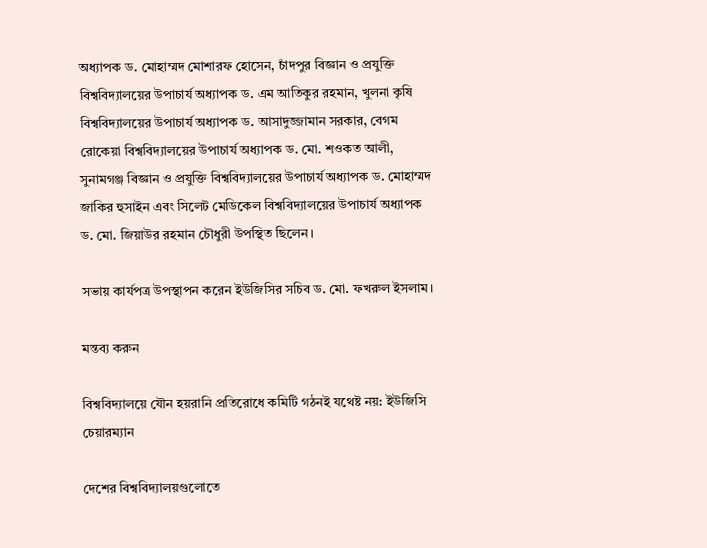অধ্যাপক ড. মোহাম্মদ মোশারফ হোসেন, চাঁদপুর বিজ্ঞান ও প্রযুক্তি বিশ্ববিদ্যালয়ের উপাচার্য অধ্যাপক ড. এম আতিকুর রহমান, খুলনা কৃষি বিশ্ববিদ্যালয়ের উপাচার্য অধ্যাপক ড. আসাদুজ্জামান সরকার, বেগম রোকেয়া বিশ্ববিদ্যালয়ের উপাচার্য অধ্যাপক ড. মো. শওকত আলী, সুনামগঞ্জ বিজ্ঞান ও প্রযুক্তি বিশ্ববিদ্যালয়ের উপাচার্য অধ্যাপক ড. মোহাম্মদ জাকির হুসাইন এবং সিলেট মেডিকেল বিশ্ববিদ্যালয়ের উপাচার্য অধ্যাপক ড. মো. জিয়াউর রহমান চৌধুরী উপস্থিত ছিলেন।

সভায় কার্যপত্র উপস্থাপন করেন ইউজিসির সচিব ড. মো. ফখরুল ইসলাম।

মন্তব্য করুন

বিশ্ববিদ্যালয়ে যৌন হয়রানি প্রতিরোধে কমিটি গঠনই যথেষ্ট নয়: ইউজিসি চেয়ারম্যান

দেশের বিশ্ববিদ্যালয়গুলোতে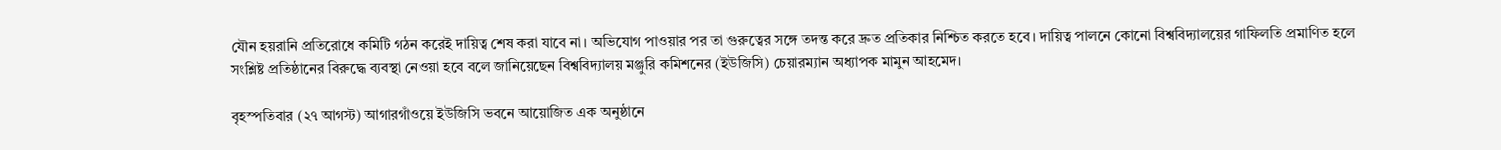যৌন হয়রানি প্রতিরোধে কমিটি গঠন করেই দায়িত্ব শেষ করা যাবে না। অভিযোগ পাওয়ার পর তা গুরুত্বের সঙ্গে তদন্ত করে দ্রুত প্রতিকার নিশ্চিত করতে হবে। দায়িত্ব পালনে কোনো বিশ্ববিদ্যালয়ের গাফিলতি প্রমাণিত হলে সংশ্লিষ্ট প্রতিষ্ঠানের বিরুদ্ধে ব্যবস্থা নেওয়া হবে বলে জানিয়েছেন বিশ্ববিদ্যালয় মঞ্জুরি কমিশনের (ইউজিসি) চেয়ারম্যান অধ্যাপক মামুন আহমেদ।

বৃহস্পতিবার (২৭ আগস্ট) আগারগাঁওয়ে ইউজিসি ভবনে আয়োজিত এক অনুষ্ঠানে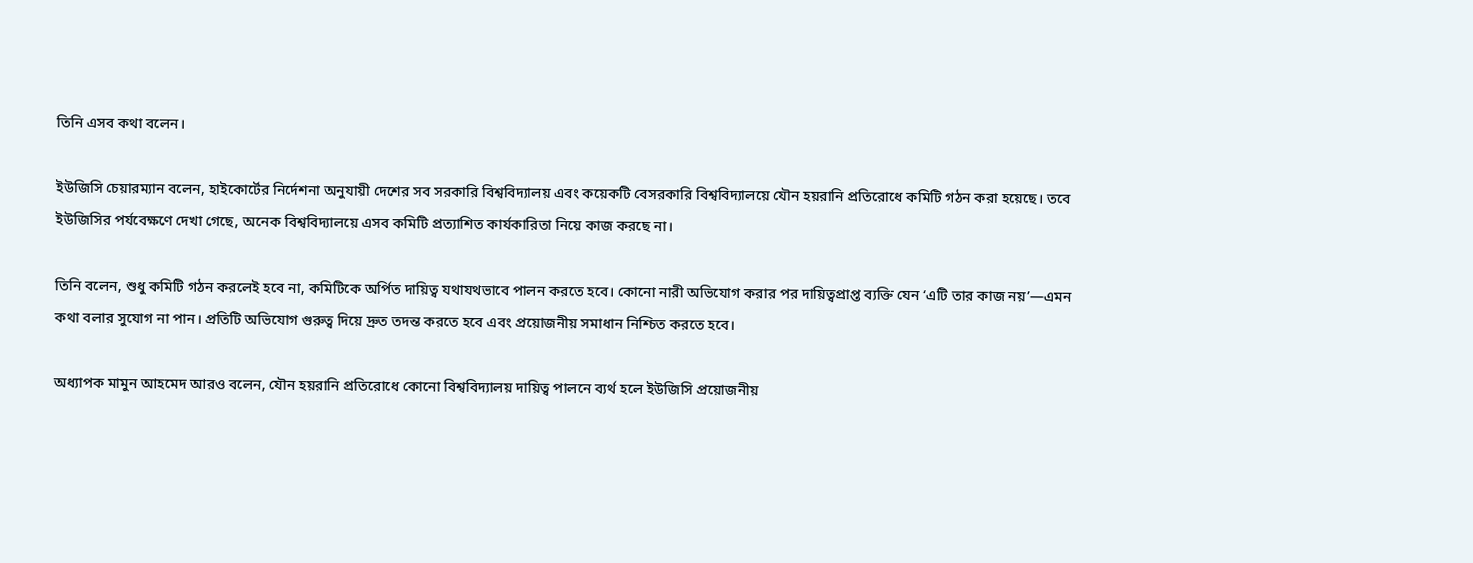তিনি এসব কথা বলেন।

ইউজিসি চেয়ারম্যান বলেন, হাইকোর্টের নির্দেশনা অনুযায়ী দেশের সব সরকারি বিশ্ববিদ্যালয় এবং কয়েকটি বেসরকারি বিশ্ববিদ্যালয়ে যৌন হয়রানি প্রতিরোধে কমিটি গঠন করা হয়েছে। তবে ইউজিসির পর্যবেক্ষণে দেখা গেছে, অনেক বিশ্ববিদ্যালয়ে এসব কমিটি প্রত্যাশিত কার্যকারিতা নিয়ে কাজ করছে না।

তিনি বলেন, শুধু কমিটি গঠন করলেই হবে না, কমিটিকে অর্পিত দায়িত্ব যথাযথভাবে পালন করতে হবে। কোনো নারী অভিযোগ করার পর দায়িত্বপ্রাপ্ত ব্যক্তি যেন ‘এটি তার কাজ নয়’—এমন কথা বলার সুযোগ না পান। প্রতিটি অভিযোগ গুরুত্ব দিয়ে দ্রুত তদন্ত করতে হবে এবং প্রয়োজনীয় সমাধান নিশ্চিত করতে হবে।

অধ্যাপক মামুন আহমেদ আরও বলেন, যৌন হয়রানি প্রতিরোধে কোনো বিশ্ববিদ্যালয় দায়িত্ব পালনে ব্যর্থ হলে ইউজিসি প্রয়োজনীয়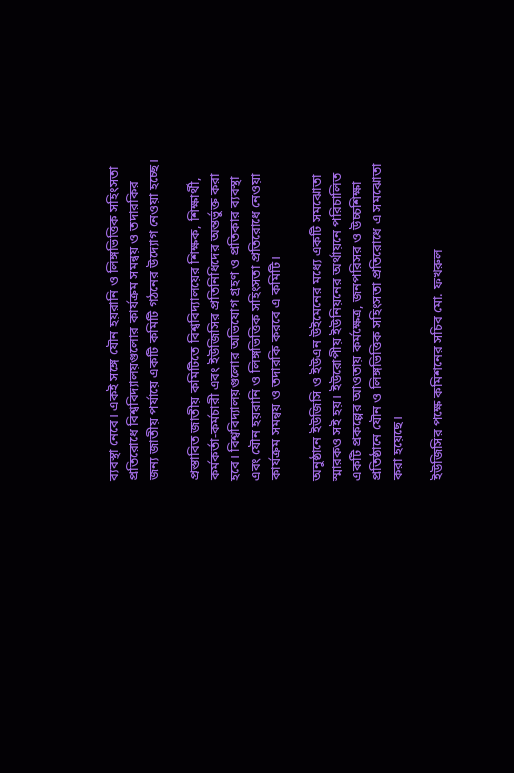ব্যবস্থা নেবে। একই সঙ্গে যৌন হয়রানি ও লিঙ্গভিত্তিক সহিংসতা প্রতিরোধে বিশ্ববিদ্যালয়গুলোর কার্যক্রম সমন্বয় ও তদারকির জন্য জাতীয় পর্যায়ে একটি কমিটি গঠনের উদ্যোগ নেওয়া হচ্ছে।

প্রস্তাবিত জাতীয় কমিটিতে বিশ্ববিদ্যালয়ের শিক্ষক, শিক্ষার্থী, কর্মকর্তা-কর্মচারী এবং ইউজিসির প্রতিনিধিদের অন্তর্ভুক্ত করা হবে। বিশ্ববিদ্যালয়গুলোর অভিযোগ গ্রহণ ও প্রতিকার ব্যবস্থা এবং যৌন হয়রানি ও লিঙ্গভিত্তিক সহিংসতা প্রতিরোধে নেওয়া কার্যক্রম সমন্বয় ও তদারকি করবে এ কমিটি।

অনুষ্ঠানে ইউজিসি ও ইউএন উইমেনের মধ্যে একটি সমঝোতা স্মারকও সই হয়। ইউরোপীয় ইউনিয়নের অর্থায়নে পরিচালিত একটি প্রকল্পের আওতায় কর্মক্ষেত্র, জনপরিসর ও উচ্চশিক্ষা প্রতিষ্ঠানে যৌন ও লিঙ্গভিত্তিক সহিংসতা প্রতিরোধে এ সমঝোতা করা হয়েছে।

ইউজিসির পক্ষে কমিশনের সচিব মো. ফখরুল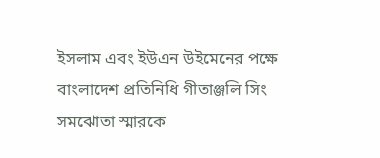ইসলাম এবং ইউএন উইমেনের পক্ষে বাংলাদেশ প্রতিনিধি গীতাঞ্জলি সিং সমঝোতা স্মারকে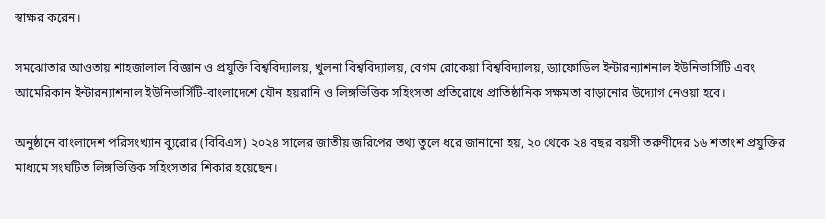স্বাক্ষর করেন।

সমঝোতার আওতায় শাহজালাল বিজ্ঞান ও প্রযুক্তি বিশ্ববিদ্যালয়, খুলনা বিশ্ববিদ্যালয়, বেগম রোকেয়া বিশ্ববিদ্যালয়, ড্যাফোডিল ইন্টারন্যাশনাল ইউনিভার্সিটি এবং আমেরিকান ইন্টারন্যাশনাল ইউনিভার্সিটি-বাংলাদেশে যৌন হয়রানি ও লিঙ্গভিত্তিক সহিংসতা প্রতিরোধে প্রাতিষ্ঠানিক সক্ষমতা বাড়ানোর উদ্যোগ নেওয়া হবে।

অনুষ্ঠানে বাংলাদেশ পরিসংখ্যান ব্যুরোর (বিবিএস) ২০২৪ সালের জাতীয় জরিপের তথ্য তুলে ধরে জানানো হয়, ২০ থেকে ২৪ বছর বয়সী তরুণীদের ১৬ শতাংশ প্রযুক্তির মাধ্যমে সংঘটিত লিঙ্গভিত্তিক সহিংসতার শিকার হয়েছেন।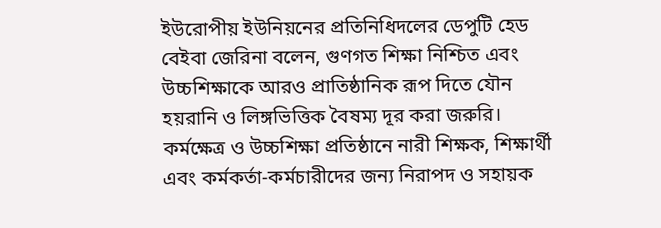ইউরোপীয় ইউনিয়নের প্রতিনিধিদলের ডেপুটি হেড বেইবা জেরিনা বলেন, গুণগত শিক্ষা নিশ্চিত এবং উচ্চশিক্ষাকে আরও প্রাতিষ্ঠানিক রূপ দিতে যৌন হয়রানি ও লিঙ্গভিত্তিক বৈষম্য দূর করা জরুরি। কর্মক্ষেত্র ও উচ্চশিক্ষা প্রতিষ্ঠানে নারী শিক্ষক, শিক্ষার্থী এবং কর্মকর্তা-কর্মচারীদের জন্য নিরাপদ ও সহায়ক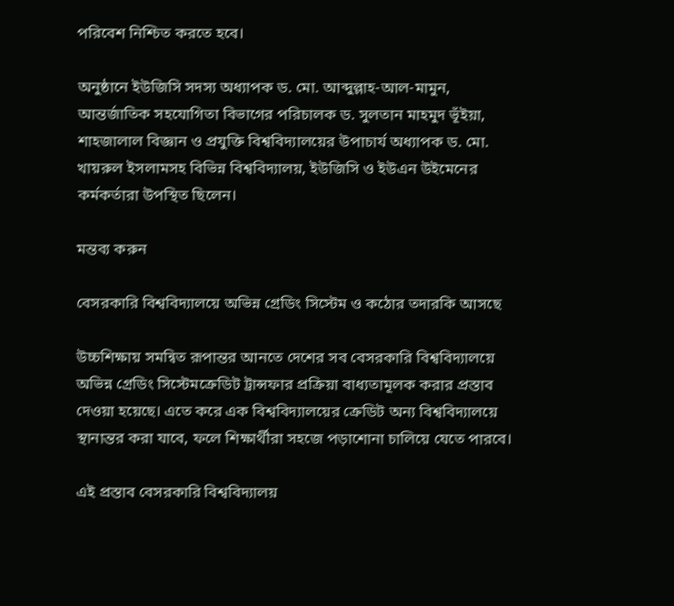পরিবেশ নিশ্চিত করতে হবে।

অনুষ্ঠানে ইউজিসি সদস্য অধ্যাপক ড. মো. আব্দুল্লাহ-আল-মামুন, আন্তর্জাতিক সহযোগিতা বিভাগের পরিচালক ড. সুলতান মাহমুদ ভূঁইয়া, শাহজালাল বিজ্ঞান ও প্রযুক্তি বিশ্ববিদ্যালয়ের উপাচার্য অধ্যাপক ড. মো. খায়রুল ইসলামসহ বিভিন্ন বিশ্ববিদ্যালয়, ইউজিসি ও ইউএন উইমেনের কর্মকর্তারা উপস্থিত ছিলেন।

মন্তব্য করুন

বেসরকারি বিশ্ববিদ্যালয়ে অভিন্ন গ্রেডিং সিস্টেম ও কঠোর তদারকি আসছে

উচ্চশিক্ষায় সমন্বিত রূপান্তর আনতে দেশের সব বেসরকারি বিশ্ববিদ্যালয়ে অভিন্ন গ্রেডিং সিস্টেমক্রেডিট ট্রান্সফার প্রক্রিয়া বাধ্যতামূলক করার প্রস্তাব দেওয়া হয়েছে। এতে করে এক বিশ্ববিদ্যালয়ের ক্রেডিট অন্য বিশ্ববিদ্যালয়ে স্থানান্তর করা যাবে, ফলে শিক্ষার্থীরা সহজে পড়াশোনা চালিয়ে যেতে পারবে।

এই প্রস্তাব বেসরকারি বিশ্ববিদ্যালয়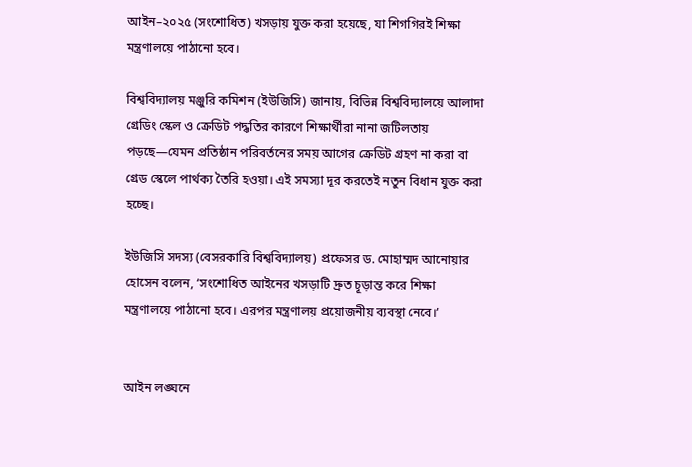আইন–২০২৫ (সংশোধিত) খসড়ায় যুক্ত করা হয়েছে, যা শিগগিরই শিক্ষা মন্ত্রণালয়ে পাঠানো হবে।

বিশ্ববিদ্যালয় মঞ্জুরি কমিশন (ইউজিসি) জানায়, বিভিন্ন বিশ্ববিদ্যালয়ে আলাদা গ্রেডিং স্কেল ও ক্রেডিট পদ্ধতির কারণে শিক্ষার্থীরা নানা জটিলতায় পড়ছে—যেমন প্রতিষ্ঠান পরিবর্তনের সময় আগের ক্রেডিট গ্রহণ না করা বা গ্রেড স্কেলে পার্থক্য তৈরি হওয়া। এই সমস্যা দূর করতেই নতুন বিধান যুক্ত করা হচ্ছে।

ইউজিসি সদস্য (বেসরকারি বিশ্ববিদ্যালয়) প্রফেসর ড. মোহাম্মদ আনোয়ার হোসেন বলেন, ‘সংশোধিত আইনের খসড়াটি দ্রুত চূড়ান্ত করে শিক্ষা মন্ত্রণালয়ে পাঠানো হবে। এরপর মন্ত্রণালয় প্রয়োজনীয় ব্যবস্থা নেবে।’


আইন লঙ্ঘনে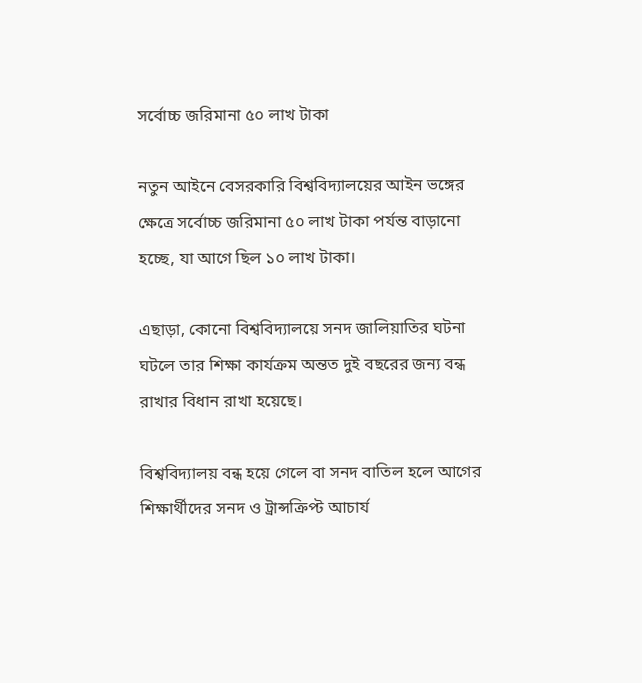সর্বোচ্চ জরিমানা ৫০ লাখ টাকা

নতুন আইনে বেসরকারি বিশ্ববিদ্যালয়ের আইন ভঙ্গের ক্ষেত্রে সর্বোচ্চ জরিমানা ৫০ লাখ টাকা পর্যন্ত বাড়ানো হচ্ছে, যা আগে ছিল ১০ লাখ টাকা।

এছাড়া, কোনো বিশ্ববিদ্যালয়ে সনদ জালিয়াতির ঘটনা ঘটলে তার শিক্ষা কার্যক্রম অন্তত দুই বছরের জন্য বন্ধ রাখার বিধান রাখা হয়েছে।

বিশ্ববিদ্যালয় বন্ধ হয়ে গেলে বা সনদ বাতিল হলে আগের শিক্ষার্থীদের সনদ ও ট্রান্সক্রিপ্ট আচার্য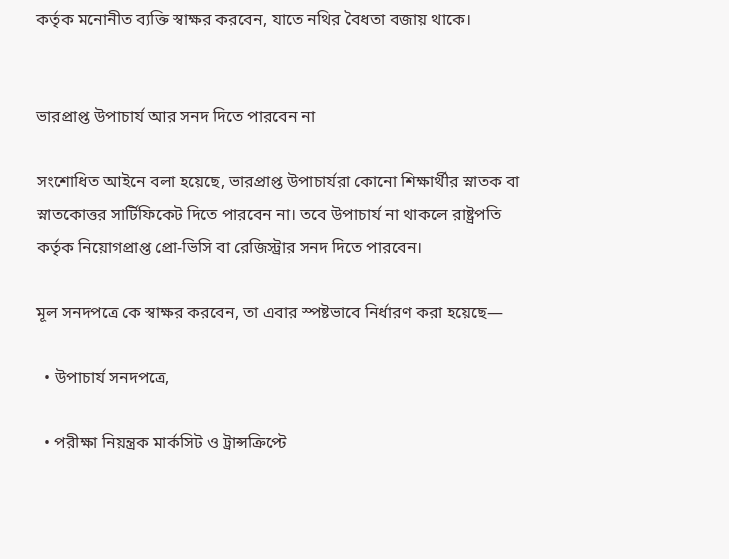কর্তৃক মনোনীত ব্যক্তি স্বাক্ষর করবেন, যাতে নথির বৈধতা বজায় থাকে।


ভারপ্রাপ্ত উপাচার্য আর সনদ দিতে পারবেন না

সংশোধিত আইনে বলা হয়েছে, ভারপ্রাপ্ত উপাচার্যরা কোনো শিক্ষার্থীর স্নাতক বা স্নাতকোত্তর সার্টিফিকেট দিতে পারবেন না। তবে উপাচার্য না থাকলে রাষ্ট্রপতি কর্তৃক নিয়োগপ্রাপ্ত প্রো-ভিসি বা রেজিস্ট্রার সনদ দিতে পারবেন।

মূল সনদপত্রে কে স্বাক্ষর করবেন, তা এবার স্পষ্টভাবে নির্ধারণ করা হয়েছে—

  • উপাচার্য সনদপত্রে,

  • পরীক্ষা নিয়ন্ত্রক মার্কসিট ও ট্রান্সক্রিপ্টে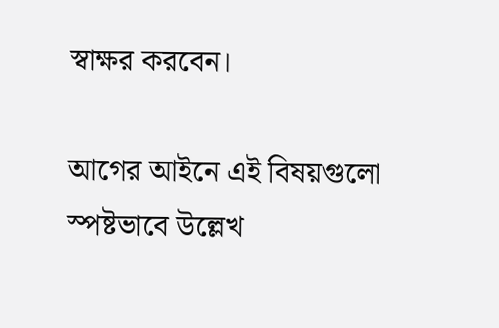স্বাক্ষর করবেন।

আগের আইনে এই বিষয়গুলো স্পষ্টভাবে উল্লেখ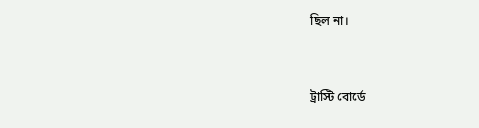ছিল না।


ট্রাস্টি বোর্ডে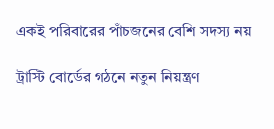একই পরিবারের পাঁচজনের বেশি সদস্য নয়

ট্রাস্টি বোর্ডের গঠনে নতুন নিয়ন্ত্রণ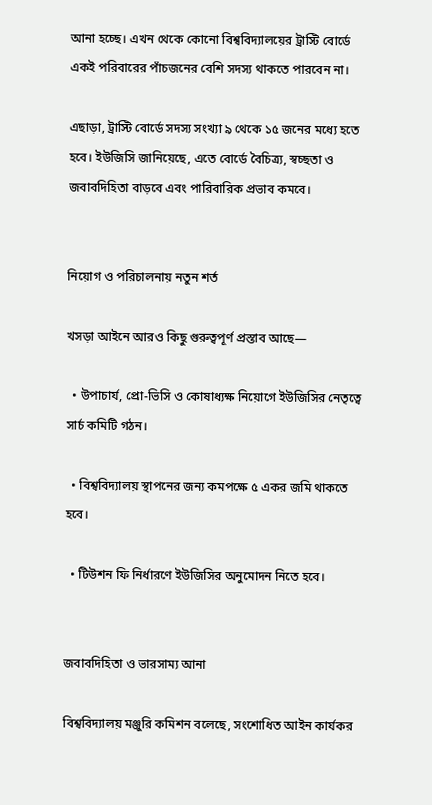আনা হচ্ছে। এখন থেকে কোনো বিশ্ববিদ্যালয়ের ট্রাস্টি বোর্ডে একই পরিবারের পাঁচজনের বেশি সদস্য থাকতে পারবেন না।

এছাড়া, ট্রাস্টি বোর্ডে সদস্য সংখ্যা ৯ থেকে ১৫ জনের মধ্যে হতে হবে। ইউজিসি জানিয়েছে, এতে বোর্ডে বৈচিত্র্য, স্বচ্ছতা ও জবাবদিহিতা বাড়বে এবং পারিবারিক প্রভাব কমবে।


নিয়োগ ও পরিচালনায় নতুন শর্ত

খসড়া আইনে আরও কিছু গুরুত্বপূর্ণ প্রস্তাব আছে—

  • উপাচার্য, প্রো-ভিসি ও কোষাধ্যক্ষ নিয়োগে ইউজিসির নেতৃত্বে সার্চ কমিটি গঠন।

  • বিশ্ববিদ্যালয় স্থাপনের জন্য কমপক্ষে ৫ একর জমি থাকতে হবে।

  • টিউশন ফি নির্ধারণে ইউজিসির অনুমোদন নিতে হবে।


জবাবদিহিতা ও ভারসাম্য আনা

বিশ্ববিদ্যালয় মঞ্জুরি কমিশন বলেছে, সংশোধিত আইন কার্যকর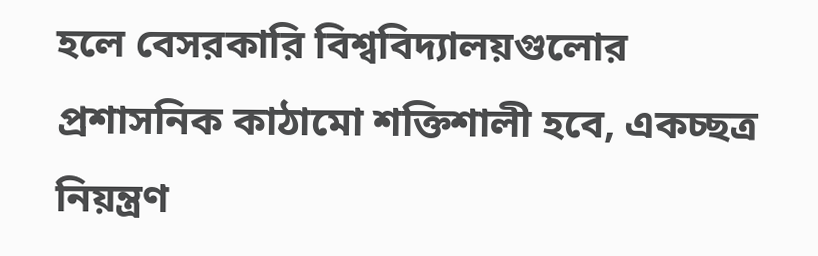হলে বেসরকারি বিশ্ববিদ্যালয়গুলোর প্রশাসনিক কাঠামো শক্তিশালী হবে, একচ্ছত্র নিয়ন্ত্রণ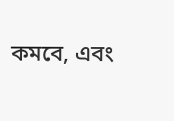কমবে, এবং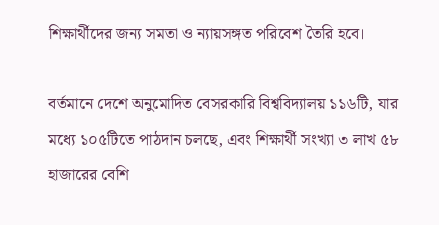শিক্ষার্থীদের জন্য সমতা ও ন্যায়সঙ্গত পরিবেশ তৈরি হবে।

বর্তমানে দেশে অনুমোদিত বেসরকারি বিশ্ববিদ্যালয় ১১৬টি, যার মধ্যে ১০৫টিতে পাঠদান চলছে, এবং শিক্ষার্থী সংখ্যা ৩ লাখ ৫৮ হাজারের বেশি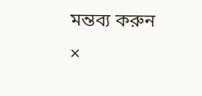মন্তব্য করুন
×